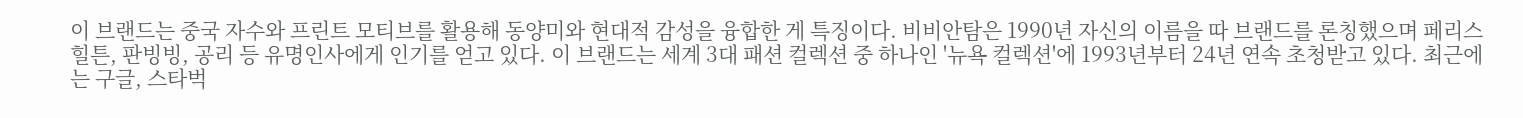이 브랜드는 중국 자수와 프린트 모티브를 활용해 동양미와 현대적 감성을 융합한 게 특징이다. 비비안탐은 1990년 자신의 이름을 따 브랜드를 론칭했으며 페리스 힐튼, 판빙빙, 공리 등 유명인사에게 인기를 얻고 있다. 이 브랜드는 세계 3대 패션 컬렉션 중 하나인 '뉴욕 컬렉션'에 1993년부터 24년 연속 초청받고 있다. 최근에는 구글, 스타벅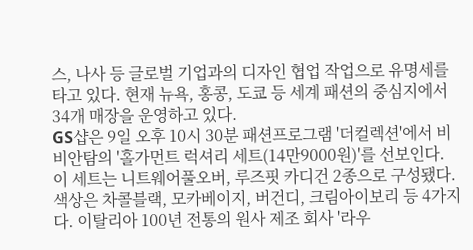스, 나사 등 글로벌 기업과의 디자인 협업 작업으로 유명세를 타고 있다. 현재 뉴욕, 홍콩, 도쿄 등 세계 패션의 중심지에서 34개 매장을 운영하고 있다.
GS샵은 9일 오후 10시 30분 패션프로그램 '더컬렉션'에서 비비안탐의 '홀가먼트 럭셔리 세트(14만9000원)'를 선보인다. 이 세트는 니트웨어풀오버, 루즈핏 카디건 2종으로 구성됐다. 색상은 차콜블랙, 모카베이지, 버건디, 크림아이보리 등 4가지다. 이탈리아 100년 전통의 원사 제조 회사 '라우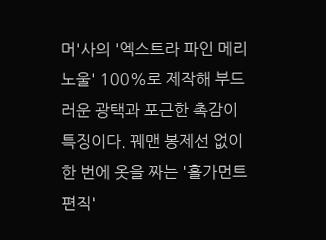머'사의 '엑스트라 파인 메리노울' 100%로 제작해 부드러운 광택과 포근한 촉감이 특징이다. 꿰맨 봉제선 없이 한 번에 옷을 짜는 '홀가먼트 편직'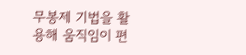무봉제 기법을 활용해 움직임이 편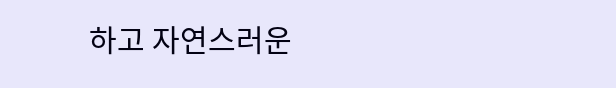하고 자연스러운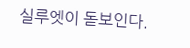실루엣이 돋보인다.